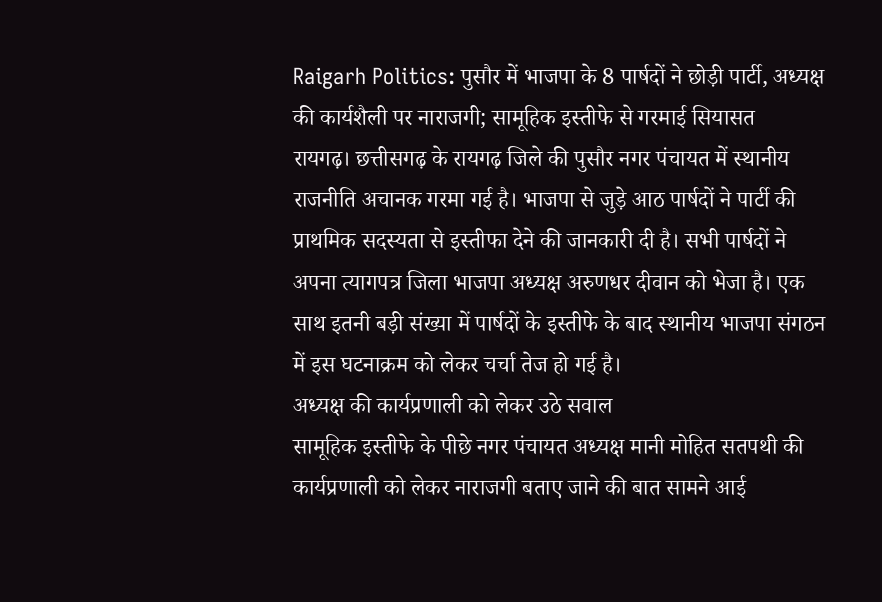Raigarh Politics: पुसौर में भाजपा के 8 पार्षदों ने छोड़ी पार्टी, अध्यक्ष की कार्यशैली पर नाराजगी; सामूहिक इस्तीफे से गरमाई सियासत
रायगढ़। छत्तीसगढ़ के रायगढ़ जिले की पुसौर नगर पंचायत में स्थानीय राजनीति अचानक गरमा गई है। भाजपा से जुड़े आठ पार्षदों ने पार्टी की प्राथमिक सदस्यता से इस्तीफा देने की जानकारी दी है। सभी पार्षदों ने अपना त्यागपत्र जिला भाजपा अध्यक्ष अरुणधर दीवान को भेजा है। एक साथ इतनी बड़ी संख्या में पार्षदों के इस्तीफे के बाद स्थानीय भाजपा संगठन में इस घटनाक्रम को लेकर चर्चा तेज हो गई है।
अध्यक्ष की कार्यप्रणाली को लेकर उठे सवाल
सामूहिक इस्तीफे के पीछे नगर पंचायत अध्यक्ष मानी मोहित सतपथी की कार्यप्रणाली को लेकर नाराजगी बताए जाने की बात सामने आई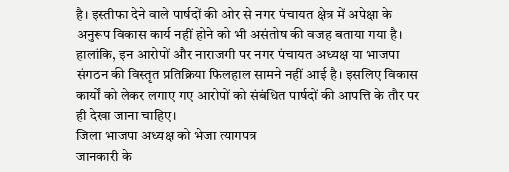है। इस्तीफा देने वाले पार्षदों की ओर से नगर पंचायत क्षेत्र में अपेक्षा के अनुरूप विकास कार्य नहीं होने को भी असंतोष की वजह बताया गया है। हालांकि, इन आरोपों और नाराजगी पर नगर पंचायत अध्यक्ष या भाजपा संगठन की विस्तृत प्रतिक्रिया फिलहाल सामने नहीं आई है। इसलिए विकास कार्यों को लेकर लगाए गए आरोपों को संबंधित पार्षदों की आपत्ति के तौर पर ही देखा जाना चाहिए।
जिला भाजपा अध्यक्ष को भेजा त्यागपत्र
जानकारी के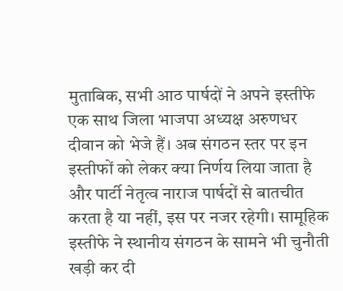मुताबिक, सभी आठ पार्षदों ने अपने इस्तीफे एक साथ जिला भाजपा अध्यक्ष अरुणधर दीवान को भेजे हैं। अब संगठन स्तर पर इन इस्तीफों को लेकर क्या निर्णय लिया जाता है और पार्टी नेतृत्व नाराज पार्षदों से बातचीत करता है या नहीं, इस पर नजर रहेगी। सामूहिक इस्तीफे ने स्थानीय संगठन के सामने भी चुनौती खड़ी कर दी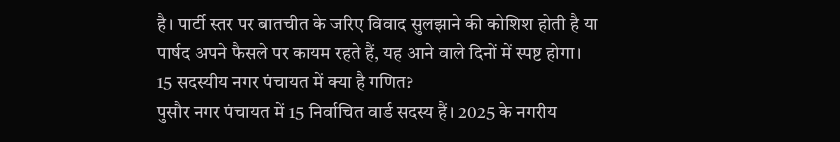है। पार्टी स्तर पर बातचीत के जरिए विवाद सुलझाने की कोशिश होती है या पार्षद अपने फैसले पर कायम रहते हैं, यह आने वाले दिनों में स्पष्ट होगा।
15 सदस्यीय नगर पंचायत में क्या है गणित?
पुसौर नगर पंचायत में 15 निर्वाचित वार्ड सदस्य हैं। 2025 के नगरीय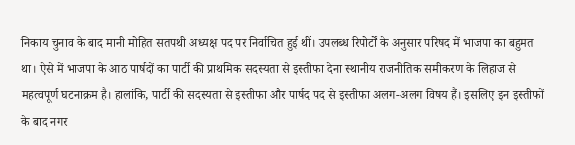निकाय चुनाव के बाद मानी मोहित सतपथी अध्यक्ष पद पर निर्वाचित हुई थीं। उपलब्ध रिपोर्टों के अनुसार परिषद में भाजपा का बहुमत था। ऐसे में भाजपा के आठ पार्षदों का पार्टी की प्राथमिक सदस्यता से इस्तीफा देना स्थानीय राजनीतिक समीकरण के लिहाज से महत्वपूर्ण घटनाक्रम है। हालांकि, पार्टी की सदस्यता से इस्तीफा और पार्षद पद से इस्तीफा अलग-अलग विषय हैं। इसलिए इन इस्तीफों के बाद नगर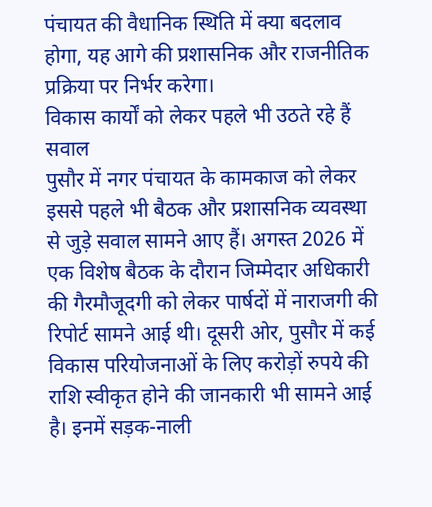पंचायत की वैधानिक स्थिति में क्या बदलाव होगा, यह आगे की प्रशासनिक और राजनीतिक प्रक्रिया पर निर्भर करेगा।
विकास कार्यों को लेकर पहले भी उठते रहे हैं सवाल
पुसौर में नगर पंचायत के कामकाज को लेकर इससे पहले भी बैठक और प्रशासनिक व्यवस्था से जुड़े सवाल सामने आए हैं। अगस्त 2026 में एक विशेष बैठक के दौरान जिम्मेदार अधिकारी की गैरमौजूदगी को लेकर पार्षदों में नाराजगी की रिपोर्ट सामने आई थी। दूसरी ओर, पुसौर में कई विकास परियोजनाओं के लिए करोड़ों रुपये की राशि स्वीकृत होने की जानकारी भी सामने आई है। इनमें सड़क-नाली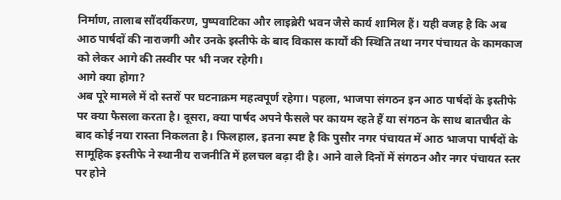निर्माण, तालाब सौंदर्यीकरण, पुष्पवाटिका और लाइब्रेरी भवन जैसे कार्य शामिल हैं। यही वजह है कि अब आठ पार्षदों की नाराजगी और उनके इस्तीफे के बाद विकास कार्यों की स्थिति तथा नगर पंचायत के कामकाज को लेकर आगे की तस्वीर पर भी नजर रहेगी।
आगे क्या होगा?
अब पूरे मामले में दो स्तरों पर घटनाक्रम महत्वपूर्ण रहेगा। पहला, भाजपा संगठन इन आठ पार्षदों के इस्तीफे पर क्या फैसला करता है। दूसरा, क्या पार्षद अपने फैसले पर कायम रहते हैं या संगठन के साथ बातचीत के बाद कोई नया रास्ता निकलता है। फिलहाल, इतना स्पष्ट है कि पुसौर नगर पंचायत में आठ भाजपा पार्षदों के सामूहिक इस्तीफे ने स्थानीय राजनीति में हलचल बढ़ा दी है। आने वाले दिनों में संगठन और नगर पंचायत स्तर पर होने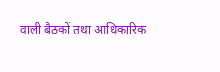वाली बैठकों तथा आधिकारिक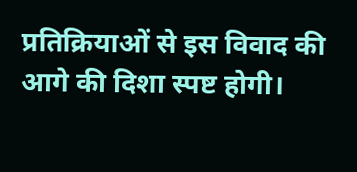प्रतिक्रियाओं से इस विवाद की आगे की दिशा स्पष्ट होगी।